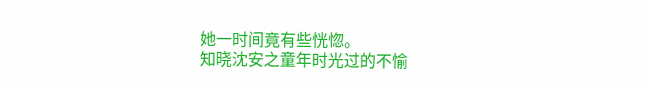她一时间竟有些恍惚。
知晓沈安之童年时光过的不愉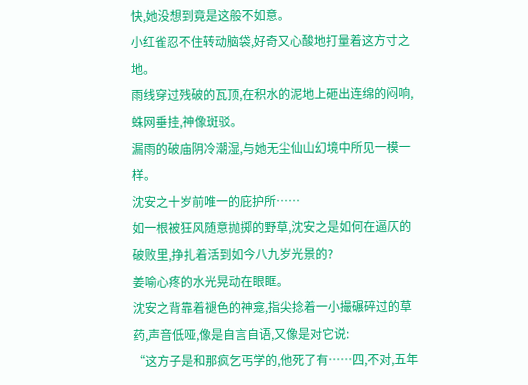快,她没想到竟是这般不如意。
小红雀忍不住转动脑袋,好奇又心酸地打量着这方寸之地。
雨线穿过残破的瓦顶,在积水的泥地上砸出连绵的闷响,蛛网垂挂,神像斑驳。
漏雨的破庙阴冷潮湿,与她无尘仙山幻境中所见一模一样。
沈安之十岁前唯一的庇护所……
如一根被狂风随意抛掷的野草,沈安之是如何在逼仄的破败里,挣扎着活到如今八九岁光景的?
姜喻心疼的水光晃动在眼眶。
沈安之背靠着褪色的神龛,指尖捻着一小撮碾碎过的草药,声音低哑,像是自言自语,又像是对它说:
“这方子是和那疯乞丐学的,他死了有……四,不对,五年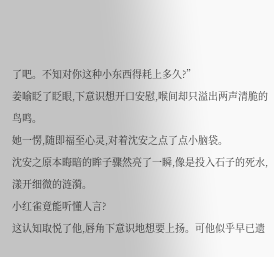了吧。不知对你这种小东西得耗上多久?”
姜喻眨了眨眼,下意识想开口安慰,喉间却只溢出两声清脆的鸟鸣。
她一愣,随即福至心灵,对着沈安之点了点小脑袋。
沈安之原本晦暗的眸子骤然亮了一瞬,像是投入石子的死水,漾开细微的涟漪。
小红雀竟能听懂人言?
这认知取悦了他,唇角下意识地想要上扬。可他似乎早已遗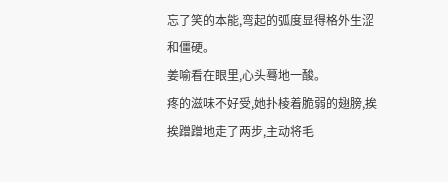忘了笑的本能,弯起的弧度显得格外生涩和僵硬。
姜喻看在眼里,心头蓦地一酸。
疼的滋味不好受,她扑棱着脆弱的翅膀,挨挨蹭蹭地走了两步,主动将毛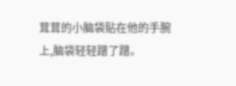茸茸的小脑袋贴在他的手腕上,脑袋轻轻蹭了蹭。